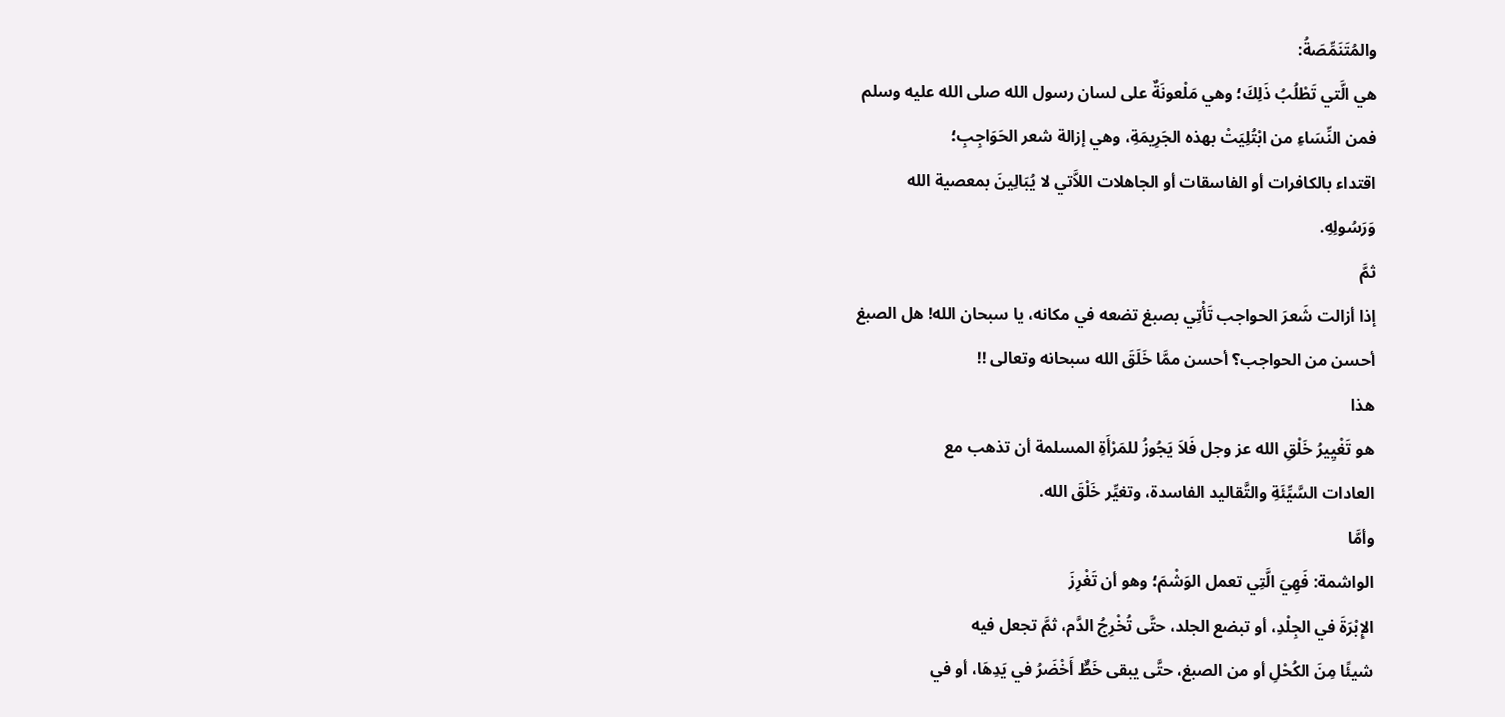والمُتَنَمِّصَةُ:
هي الَّتي تَطْلُبُ ذَلِكَ؛ وهي مَلْعونَةٌ على لسان رسول الله صلى الله عليه وسلم
فمن النِّسَاءِ من ابْتُلِيَتْ بهذه الجَرِيمَةِ، وهي إزالة شعر الحَوَاجِبِ؛
اقتداء بالكافرات أو الفاسقات أو الجاهلات اللاَّتي لا يُبَالِينَ بمعصية الله
وَرَسُولِهِ.
ثمَّ
إذا أزالت شَعرَ الحواجب تَأْتِي بصبغ تضعه في مكانه، يا سبحان الله! هل الصبغ
أحسن من الحواجب؟ أحسن ممَّا خَلَقَ الله سبحانه وتعالى !!
هذا
هو تَغْيِيرُ خَلْقِ الله عز وجل فَلاَ يَجُوزُ للمَرْأَةِ المسلمة أن تذهب مع
العادات السَّيِّئَةِ والتَّقاليد الفاسدة، وتغيِّر خَلْقَ الله.
وأمَّا
الواشمة: فَهِيَ الَّتِي تعمل الوَشْمَ؛ وهو أن تَغْرِزَ
الإِبْرَةَ في الجِلْدِ، أو تبضع الجلد، حتَّى تُخْرِجُ الدَّم، ثمَّ تجعل فيه
شيئًا مِنَ الكُحْلِ أو من الصبغ، حتَّى يبقى خَطٌّ أَخْضَرُ في يَدِهَا، أو في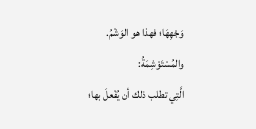وَجْهِهَا؛ فهذا هو الوَشْمُ.
والمُسْتَوْشِمَةُ:
الَّتِي تطلب ذلك أن يُفْعلَ بها؛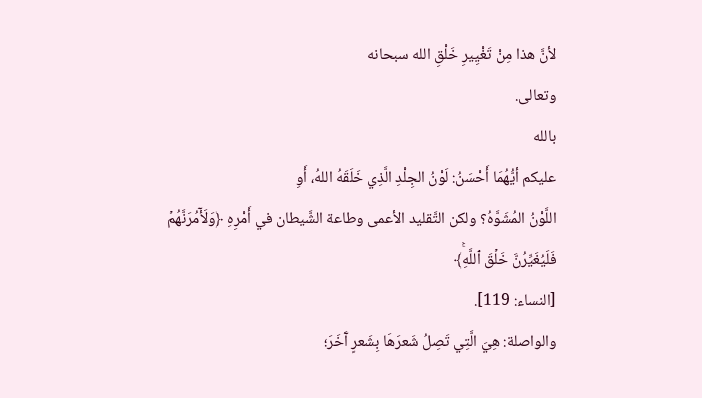لأنَّ هذا مِنْ تَغْيِيرِ خَلْقِ الله سبحانه
وتعالى.
بالله
عليكم أيُّهُمَا أَحْسَنُ: لَوْنُ الجِلْدِ الَّذِي خَلَقَهُ اللهُ، أَوِ
اللَّوْنُ المُشَوَّهُ؟ ولكن التَّقليد الأعمى وطاعة الشَّيطان في أَمْرِهِ ﴿وَلَأٓمُرَنَّهُمۡ
فَلَيُغَيِّرُنَّ خَلۡقَ ٱللَّهِۚ﴾
[النساء: 119].
والواصلة: هِيَ الَّتِي تَصِلُ شَعرَهَا بِشَعرٍ آَخَرَ؛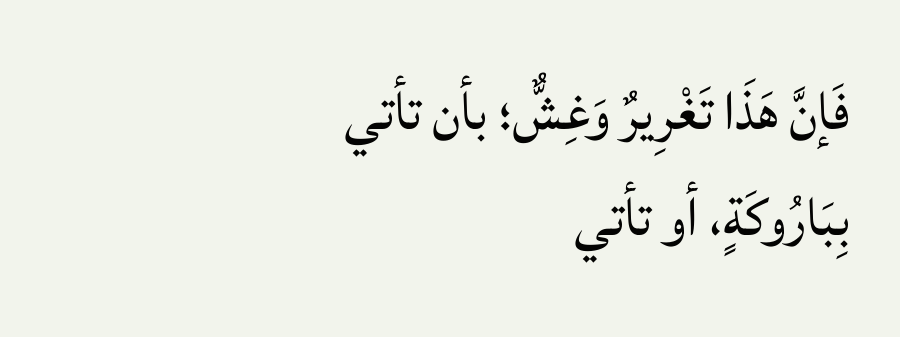فَإنَّ هَذَا تَغْرِيرٌ وَغِشٌّ؛ بأن تأتي بِبَارُوكَةٍ، أو تأتي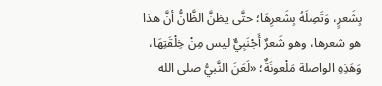بِشَعرٍ، وَتَصِلَهُ بِشَعرِهَا؛ حتَّى يظنَّ الظَّانُّ أنَّ هذا هو شعرها، وهو شَعرٌ أَجْنَبِيٌّ ليس مِنْ خِلْقَتِهَا، وَهَذِهِ الواصلة مَلْعونَةٌ؛ «لَعَنَ النَّبيُّ صلى الله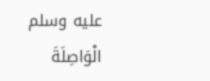عليه وسلم الْوَاصِلَةَ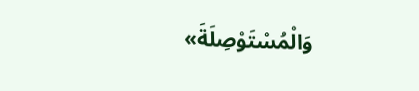وَالْمُسْتَوْصِلَةَ»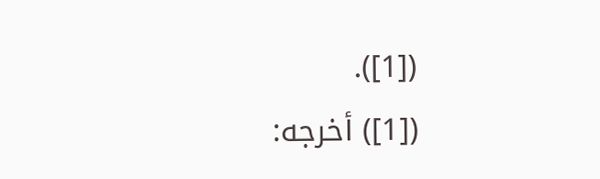([1]).
([1]) أخرجه: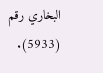البخاري رقم (5933).